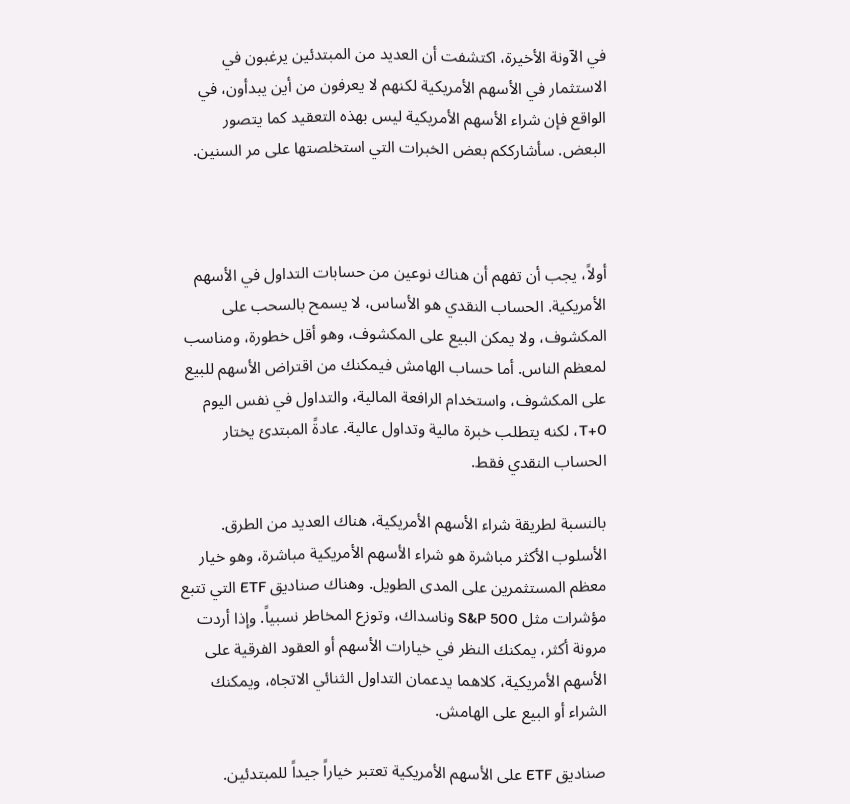في الآونة الأخيرة، اكتشفت أن العديد من المبتدئين يرغبون في الاستثمار في الأسهم الأمريكية لكنهم لا يعرفون من أين يبدأون، في الواقع فإن شراء الأسهم الأمريكية ليس بهذه التعقيد كما يتصور البعض. سأشارككم بعض الخبرات التي استخلصتها على مر السنين.



أولاً، يجب أن تفهم أن هناك نوعين من حسابات التداول في الأسهم الأمريكية. الحساب النقدي هو الأساس، لا يسمح بالسحب على المكشوف، ولا يمكن البيع على المكشوف، وهو أقل خطورة، ومناسب لمعظم الناس. أما حساب الهامش فيمكنك من اقتراض الأسهم للبيع على المكشوف، واستخدام الرافعة المالية، والتداول في نفس اليوم T+0، لكنه يتطلب خبرة مالية وتداول عالية. عادةً المبتدئ يختار الحساب النقدي فقط.

بالنسبة لطريقة شراء الأسهم الأمريكية، هناك العديد من الطرق. الأسلوب الأكثر مباشرة هو شراء الأسهم الأمريكية مباشرة، وهو خيار معظم المستثمرين على المدى الطويل. وهناك صناديق ETF التي تتبع مؤشرات مثل S&P 500 وناسداك، وتوزع المخاطر نسبياً. وإذا أردت مرونة أكثر، يمكنك النظر في خيارات الأسهم أو العقود الفرقية على الأسهم الأمريكية، كلاهما يدعمان التداول الثنائي الاتجاه، ويمكنك الشراء أو البيع على الهامش.

صناديق ETF على الأسهم الأمريكية تعتبر خياراً جيداً للمبتدئين.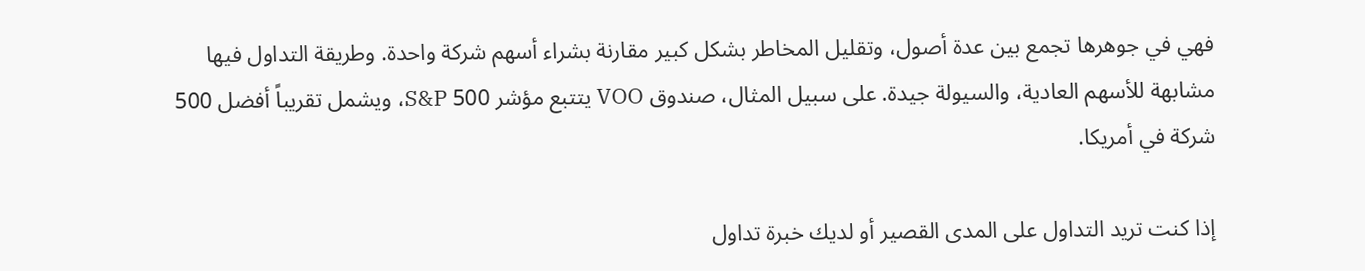فهي في جوهرها تجمع بين عدة أصول، وتقليل المخاطر بشكل كبير مقارنة بشراء أسهم شركة واحدة. وطريقة التداول فيها مشابهة للأسهم العادية، والسيولة جيدة. على سبيل المثال، صندوق VOO يتتبع مؤشر S&P 500، ويشمل تقريباً أفضل 500 شركة في أمريكا.

إذا كنت تريد التداول على المدى القصير أو لديك خبرة تداول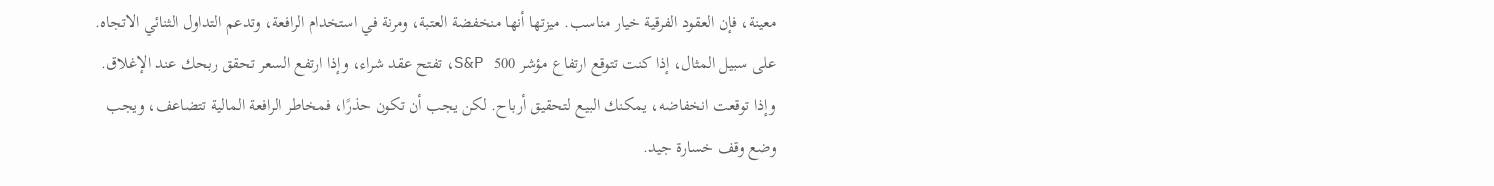معينة، فإن العقود الفرقية خيار مناسب. ميزتها أنها منخفضة العتبة، ومرنة في استخدام الرافعة، وتدعم التداول الثنائي الاتجاه. على سبيل المثال، إذا كنت تتوقع ارتفاع مؤشر S&P 500، تفتح عقد شراء، وإذا ارتفع السعر تحقق ربحك عند الإغلاق. وإذا توقعت انخفاضه، يمكنك البيع لتحقيق أرباح. لكن يجب أن تكون حذرًا، فمخاطر الرافعة المالية تتضاعف، ويجب وضع وقف خسارة جيد.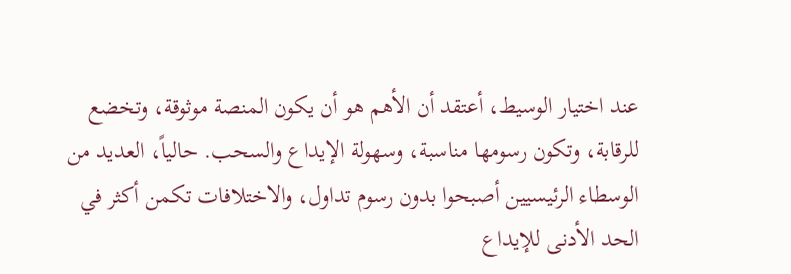عند اختيار الوسيط، أعتقد أن الأهم هو أن يكون المنصة موثوقة، وتخضع للرقابة، وتكون رسومها مناسبة، وسهولة الإيداع والسحب. حالياً، العديد من الوسطاء الرئيسيين أصبحوا بدون رسوم تداول، والاختلافات تكمن أكثر في الحد الأدنى للإيداع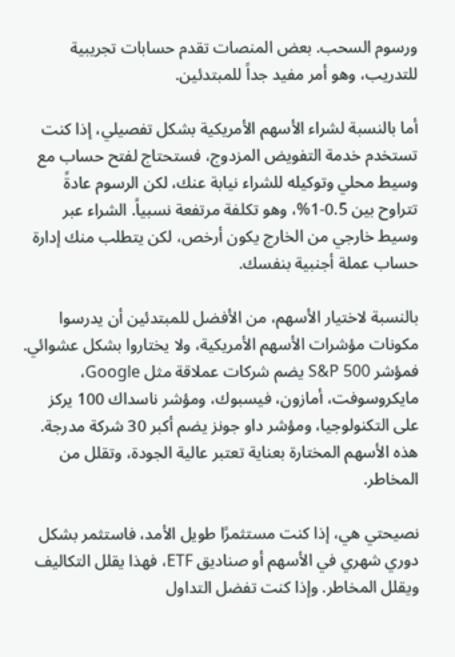ورسوم السحب. بعض المنصات تقدم حسابات تجريبية للتدريب، وهو أمر مفيد جداً للمبتدئين.

أما بالنسبة لشراء الأسهم الأمريكية بشكل تفصيلي، إذا كنت تستخدم خدمة التفويض المزدوج، فستحتاج لفتح حساب مع وسيط محلي وتوكيله للشراء نيابة عنك، لكن الرسوم عادةً تتراوح بين 0.5-1%، وهو تكلفة مرتفعة نسبياً. الشراء عبر وسيط خارجي من الخارج يكون أرخص، لكن يتطلب منك إدارة حساب عملة أجنبية بنفسك.

بالنسبة لاختيار الأسهم، من الأفضل للمبتدئين أن يدرسوا مكونات مؤشرات الأسهم الأمريكية، ولا يختاروا بشكل عشوائي. فمؤشر S&P 500 يضم شركات عملاقة مثل Google، مايكروسوفت، أمازون، فيسبوك، ومؤشر ناسداك 100 يركز على التكنولوجيا، ومؤشر داو جونز يضم أكبر 30 شركة مدرجة. هذه الأسهم المختارة بعناية تعتبر عالية الجودة، وتقلل من المخاطر.

نصيحتي هي، إذا كنت مستثمرًا طويل الأمد، فاستثمر بشكل دوري شهري في الأسهم أو صناديق ETF، فهذا يقلل التكاليف ويقلل المخاطر. وإذا كنت تفضل التداول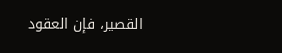القصير، فإن العقود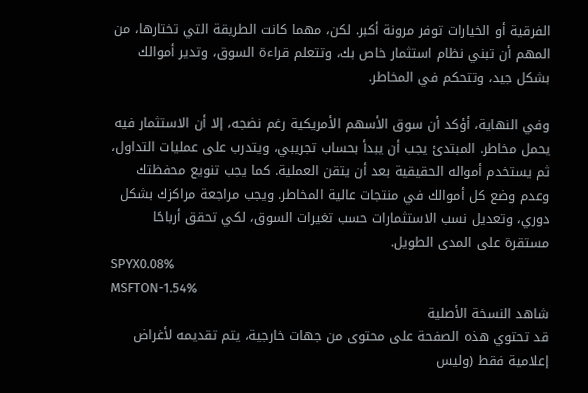الفرقية أو الخيارات توفر مرونة أكبر. لكن، مهما كانت الطريقة التي تختارها، من المهم أن تبني نظام استثمار خاص بك، وتتعلم قراءة السوق، وتدير أموالك بشكل جيد، وتتحكم في المخاطر.

وفي النهاية، أؤكد أن سوق الأسهم الأمريكية رغم نضجه، إلا أن الاستثمار فيه يحمل مخاطر. المبتدئ يجب أن يبدأ بحساب تجريبي، ويتدرب على عمليات التداول، ثم يستخدم أمواله الحقيقية بعد أن يتقن العملية. كما يجب تنويع محفظتك وعدم وضع كل أموالك في منتجات عالية المخاطر. ويجب مراجعة مراكزك بشكل دوري، وتعديل نسب الاستثمارات حسب تغيرات السوق، لكي تحقق أرباحًا مستقرة على المدى الطويل.
SPYX0.08%
MSFTON-1.54%
شاهد النسخة الأصلية
قد تحتوي هذه الصفحة على محتوى من جهات خارجية، يتم تقديمه لأغراض إعلامية فقط (وليس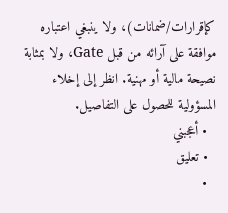كإقرارات/ضمانات)، ولا ينبغي اعتباره موافقة على آرائه من قبل Gate، ولا بمثابة نصيحة مالية أو مهنية. انظر إلى إخلاء المسؤولية للحصول على التفاصيل.
  • أعجبني
  • تعليق
  •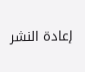إعادة النشر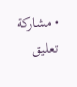• مشاركة
تعليق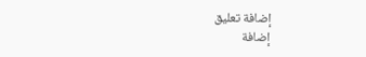إضافة تعليق
إضافة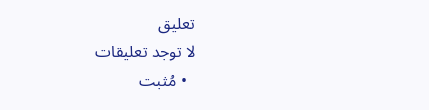تعليق
لا توجد تعليقات
  • مُثبت